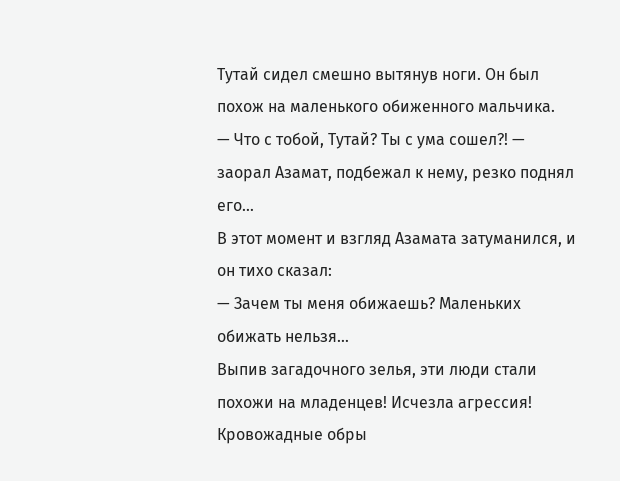Тутай сидел смешно вытянув ноги. Он был похож на маленького обиженного мальчика.
— Что с тобой, Тутай? Ты с ума сошел?! — заорал Азамат, подбежал к нему, резко поднял его…
В этот момент и взгляд Азамата затуманился, и он тихо сказал:
— Зачем ты меня обижаешь? Маленьких обижать нельзя…
Выпив загадочного зелья, эти люди стали похожи на младенцев! Исчезла агрессия! Кровожадные обры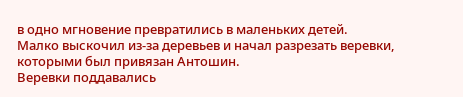в одно мгновение превратились в маленьких детей.
Малко выскочил из-за деревьев и начал разрезать веревки, которыми был привязан Антошин.
Веревки поддавались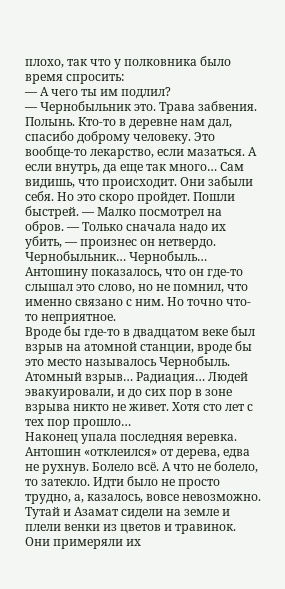плохо, так что у полковника было время спросить:
— А чего ты им подлил?
— Чернобыльник это. Трава забвения. Полынь. Кто-то в деревне нам дал, спасибо доброму человеку. Это вообще-то лекарство, если мазаться. А если внутрь, да еще так много… Сам видишь, что происходит. Они забыли себя. Но это скоро пройдет. Пошли быстрей. — Малко посмотрел на обров. — Только сначала надо их убить, — произнес он нетвердо.
Чернобыльник… Чернобыль… Антошину показалось, что он где-то слышал это слово, но не помнил, что именно связано с ним. Но точно что-то неприятное.
Вроде бы где-то в двадцатом веке был взрыв на атомной станции, вроде бы это место называлось Чернобыль. Атомный взрыв… Радиация… Людей эвакуировали, и до сих пор в зоне взрыва никто не живет. Хотя сто лет с тех пор прошло…
Наконец упала последняя веревка. Антошин «отклеился» от дерева, едва не рухнув. Болело всё. А что не болело, то затекло. Идти было не просто трудно, а, казалось, вовсе невозможно.
Тутай и Азамат сидели на земле и плели венки из цветов и травинок. Они примеряли их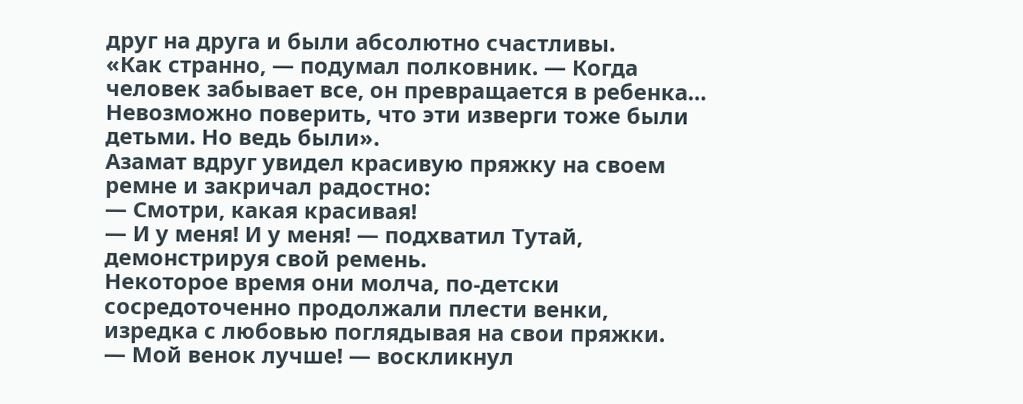друг на друга и были абсолютно счастливы.
«Как странно, — подумал полковник. — Когда человек забывает все, он превращается в ребенка… Невозможно поверить, что эти изверги тоже были детьми. Но ведь были».
Азамат вдруг увидел красивую пряжку на своем ремне и закричал радостно:
— Смотри, какая красивая!
— И у меня! И у меня! — подхватил Тутай, демонстрируя свой ремень.
Некоторое время они молча, по-детски сосредоточенно продолжали плести венки, изредка с любовью поглядывая на свои пряжки.
— Мой венок лучше! — воскликнул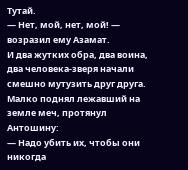Тутай.
— Нет, мой, нет, мой! — возразил ему Азамат.
И два жутких обра, два воина, два человека-зверя начали смешно мутузить друг друга.
Малко поднял лежавший на земле меч, протянул Антошину:
— Надо убить их, чтобы они никогда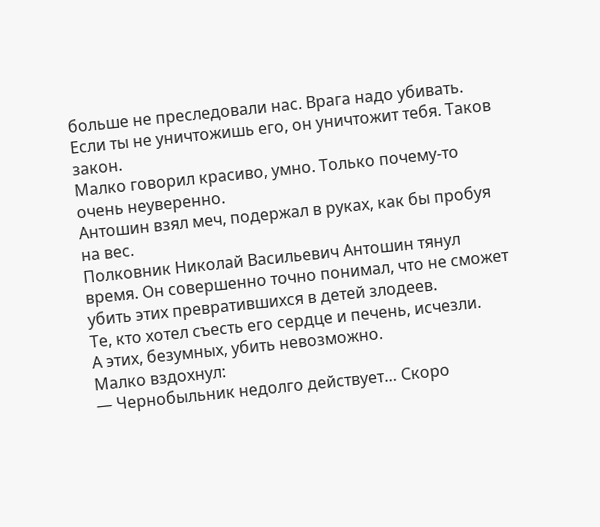больше не преследовали нас. Врага надо убивать. Если ты не уничтожишь его, он уничтожит тебя. Таков закон.
Малко говорил красиво, умно. Только почему-то очень неуверенно.
Антошин взял меч, подержал в руках, как бы пробуя на вес.
Полковник Николай Васильевич Антошин тянул время. Он совершенно точно понимал, что не сможет убить этих превратившихся в детей злодеев.
Те, кто хотел съесть его сердце и печень, исчезли.
А этих, безумных, убить невозможно.
Малко вздохнул:
— Чернобыльник недолго действует… Скоро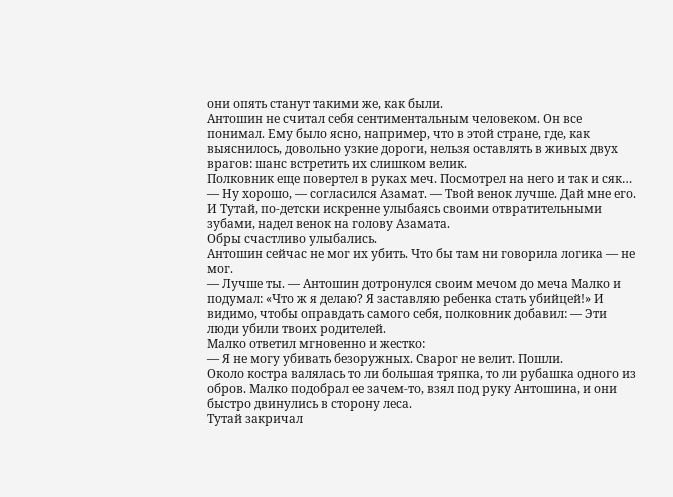они опять станут такими же, как были.
Антошин не считал себя сентиментальным человеком. Он все понимал. Ему было ясно, например, что в этой стране, где, как выяснилось, довольно узкие дороги, нельзя оставлять в живых двух врагов: шанс встретить их слишком велик.
Полковник еще повертел в руках меч. Посмотрел на него и так и сяк…
— Ну хорошо, — согласился Азамат. — Твой венок лучше. Дай мне его.
И Тутай, по-детски искренне улыбаясь своими отвратительными зубами, надел венок на голову Азамата.
Обры счастливо улыбались.
Антошин сейчас не мог их убить. Что бы там ни говорила логика — не мог.
— Лучше ты. — Антошин дотронулся своим мечом до меча Малко и подумал: «Что ж я делаю? Я заставляю ребенка стать убийцей!» И видимо, чтобы оправдать самого себя, полковник добавил: — Эти люди убили твоих родителей.
Малко ответил мгновенно и жестко:
— Я не могу убивать безоружных. Сварог не велит. Пошли.
Около костра валялась то ли большая тряпка, то ли рубашка одного из обров. Малко подобрал ее зачем-то, взял под руку Антошина, и они быстро двинулись в сторону леса.
Тутай закричал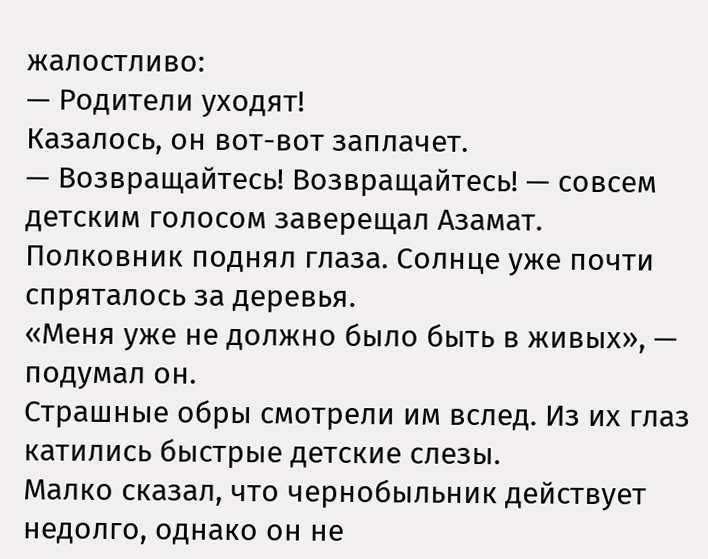жалостливо:
— Родители уходят!
Казалось, он вот-вот заплачет.
— Возвращайтесь! Возвращайтесь! — совсем детским голосом заверещал Азамат.
Полковник поднял глаза. Солнце уже почти спряталось за деревья.
«Меня уже не должно было быть в живых», — подумал он.
Страшные обры смотрели им вслед. Из их глаз катились быстрые детские слезы.
Малко сказал, что чернобыльник действует недолго, однако он не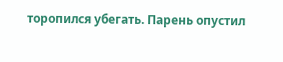торопился убегать. Парень опустил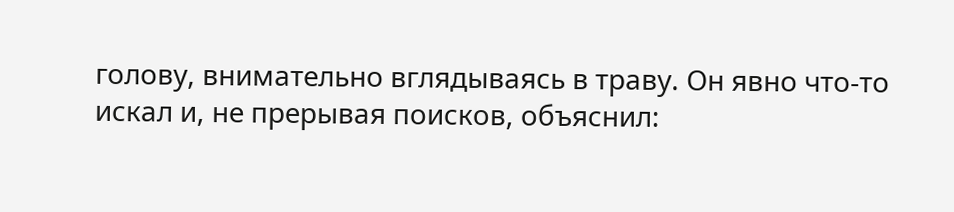голову, внимательно вглядываясь в траву. Он явно что-то искал и, не прерывая поисков, объяснил: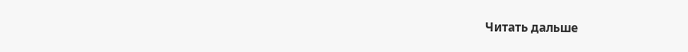Читать дальше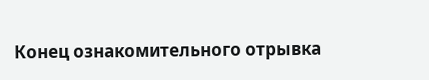Конец ознакомительного отрывка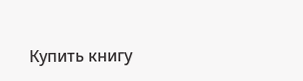Купить книгу